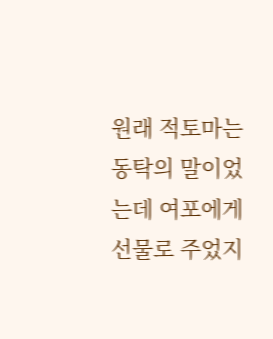원래 적토마는 동탁의 말이었는데 여포에게 선물로 주었지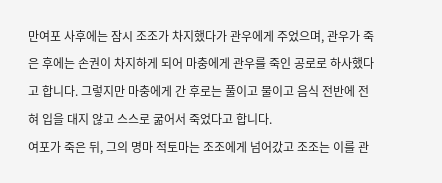만여포 사후에는 잠시 조조가 차지했다가 관우에게 주었으며, 관우가 죽은 후에는 손권이 차지하게 되어 마충에게 관우를 죽인 공로로 하사했다고 합니다. 그렇지만 마충에게 간 후로는 풀이고 물이고 음식 전반에 전혀 입을 대지 않고 스스로 굶어서 죽었다고 합니다.
여포가 죽은 뒤, 그의 명마 적토마는 조조에게 넘어갔고 조조는 이를 관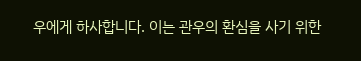우에게 하사합니다. 이는 관우의 환심을 사기 위한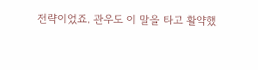전략이었죠. 관우도 이 말을 타고 활약했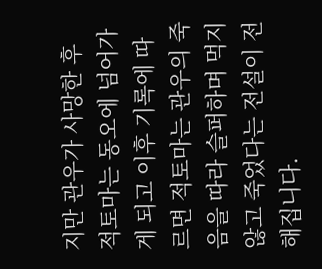지만 관우가 사망한 후 적토마는 동오에 넘어가게 되고 이후 기록에 따르면 적토마는 관우의 죽음을 따라 슬퍼하며 먹지 않고 죽었다는 전설이 전해집니다.